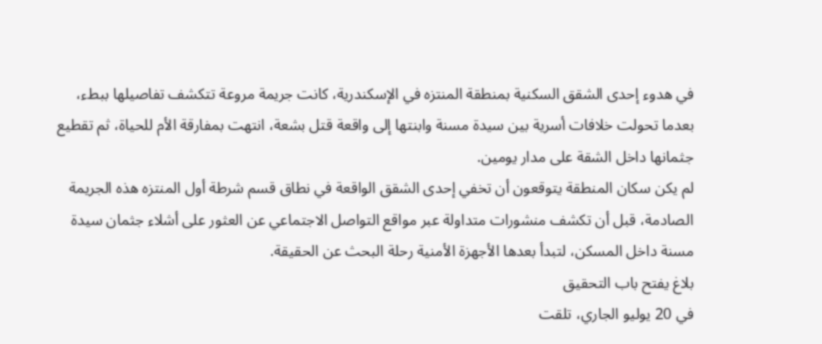في هدوء إحدى الشقق السكنية بمنطقة المنتزه في الإسكندرية، كانت جريمة مروعة تتكشف تفاصيلها ببطء، بعدما تحولت خلافات أسرية بين سيدة مسنة وابنتها إلى واقعة قتل بشعة، انتهت بمفارقة الأم للحياة، ثم تقطيع جثمانها داخل الشقة على مدار يومين.
لم يكن سكان المنطقة يتوقعون أن تخفي إحدى الشقق الواقعة في نطاق قسم شرطة أول المنتزه هذه الجريمة الصادمة، قبل أن تكشف منشورات متداولة عبر مواقع التواصل الاجتماعي عن العثور على أشلاء جثمان سيدة مسنة داخل المسكن، لتبدأ بعدها الأجهزة الأمنية رحلة البحث عن الحقيقة.
بلاغ يفتح باب التحقيق
في 20 يوليو الجاري، تلقت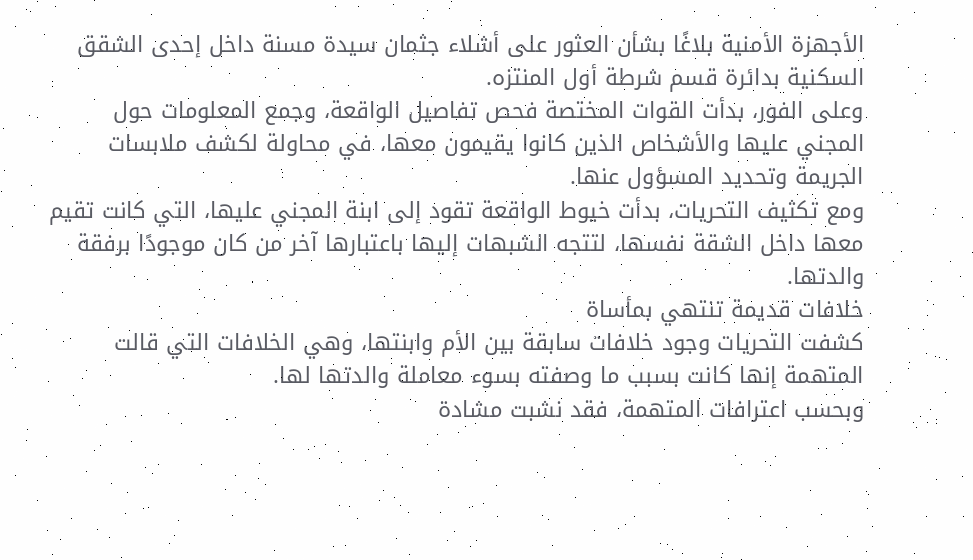الأجهزة الأمنية بلاغًا بشأن العثور على أشلاء جثمان سيدة مسنة داخل إحدى الشقق السكنية بدائرة قسم شرطة أول المنتزه.
وعلى الفور، بدأت القوات المختصة فحص تفاصيل الواقعة، وجمع المعلومات حول المجني عليها والأشخاص الذين كانوا يقيمون معها، في محاولة لكشف ملابسات الجريمة وتحديد المسؤول عنها.
ومع تكثيف التحريات، بدأت خيوط الواقعة تقود إلى ابنة المجني عليها، التي كانت تقيم معها داخل الشقة نفسها، لتتجه الشبهات إليها باعتبارها آخر من كان موجودًا برفقة والدتها.
خلافات قديمة تنتهي بمأساة
كشفت التحريات وجود خلافات سابقة بين الأم وابنتها، وهي الخلافات التي قالت المتهمة إنها كانت بسبب ما وصفته بسوء معاملة والدتها لها.
وبحسب اعترافات المتهمة، فقد نشبت مشادة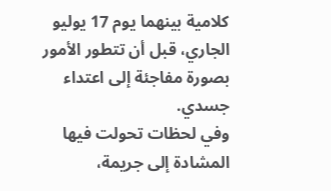كلامية بينهما يوم 17 يوليو الجاري، قبل أن تتطور الأمور بصورة مفاجئة إلى اعتداء جسدي.
وفي لحظات تحولت فيها المشادة إلى جريمة،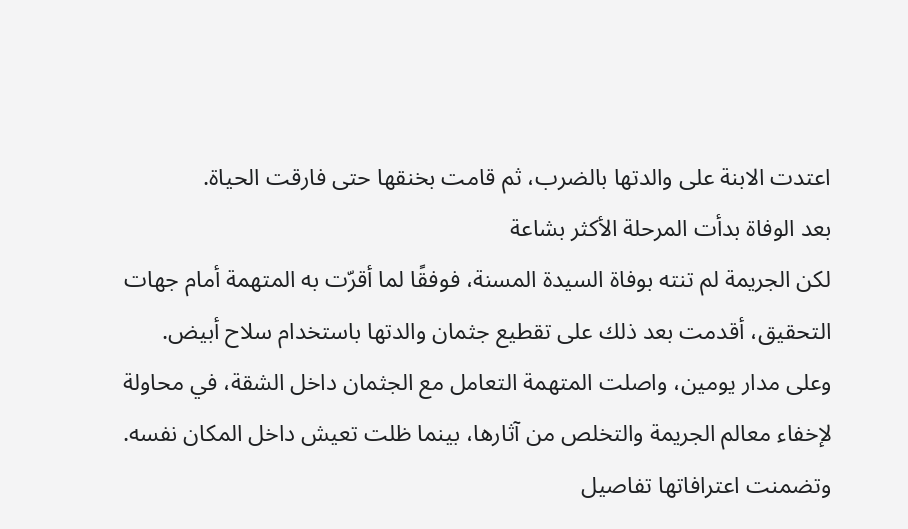اعتدت الابنة على والدتها بالضرب، ثم قامت بخنقها حتى فارقت الحياة.
بعد الوفاة بدأت المرحلة الأكثر بشاعة
لكن الجريمة لم تنته بوفاة السيدة المسنة، فوفقًا لما أقرّت به المتهمة أمام جهات التحقيق، أقدمت بعد ذلك على تقطيع جثمان والدتها باستخدام سلاح أبيض.
وعلى مدار يومين، واصلت المتهمة التعامل مع الجثمان داخل الشقة، في محاولة لإخفاء معالم الجريمة والتخلص من آثارها، بينما ظلت تعيش داخل المكان نفسه.
وتضمنت اعترافاتها تفاصيل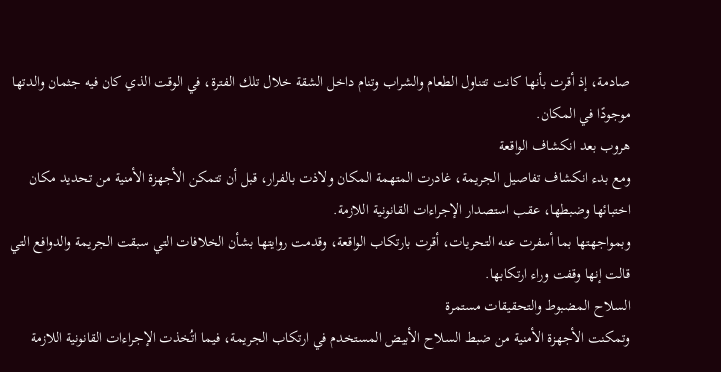صادمة، إذ أقرت بأنها كانت تتناول الطعام والشراب وتنام داخل الشقة خلال تلك الفترة، في الوقت الذي كان فيه جثمان والدتها موجودًا في المكان.
هروب بعد انكشاف الواقعة
ومع بدء انكشاف تفاصيل الجريمة، غادرت المتهمة المكان ولاذت بالفرار، قبل أن تتمكن الأجهزة الأمنية من تحديد مكان اختبائها وضبطها، عقب استصدار الإجراءات القانونية اللازمة.
وبمواجهتها بما أسفرت عنه التحريات، أقرت بارتكاب الواقعة، وقدمت روايتها بشأن الخلافات التي سبقت الجريمة والدوافع التي قالت إنها وقفت وراء ارتكابها.
السلاح المضبوط والتحقيقات مستمرة
وتمكنت الأجهزة الأمنية من ضبط السلاح الأبيض المستخدم في ارتكاب الجريمة، فيما اتُخذت الإجراءات القانونية اللازمة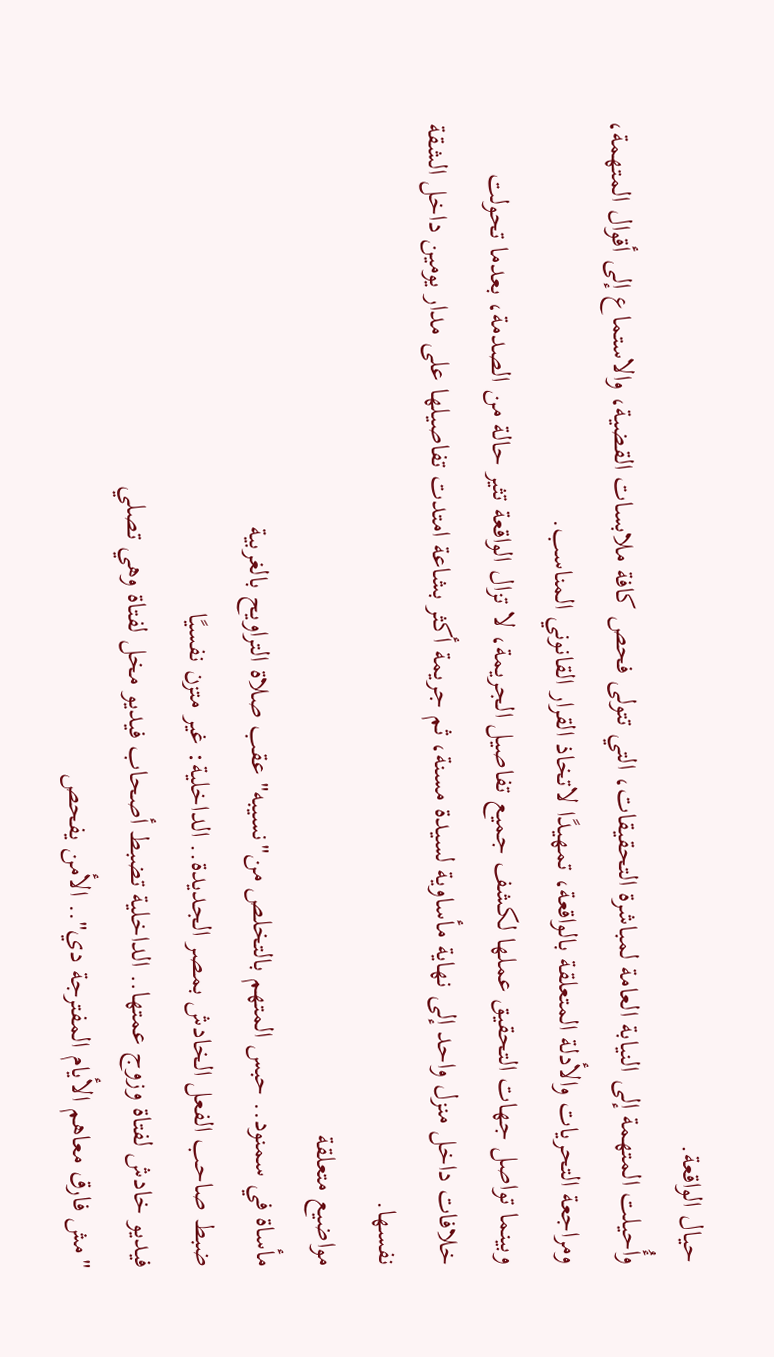حيال الواقعة.
وأُحيلت المتهمة إلى النيابة العامة لمباشرة التحقيقات، التي تتولى فحص كافة ملابسات القضية، والاستماع إلى أقوال المتهمة، ومراجعة التحريات والأدلة المتعلقة بالواقعة، تمهيدًا لاتخاذ القرار القانوني المناسب.
وبينما تواصل جهات التحقيق عملها لكشف جميع تفاصيل الجريمة، لا تزال الواقعة تثير حالة من الصدمة، بعدما تحولت خلافات داخل منزل واحد إلى نهاية مأساوية لسيدة مسنة، ثم جريمة أكثر بشاعة امتدت تفاصيلها على مدار يومين داخل الشقة نفسها.
مواضيع متعلقة
مأساة في سمنود.. حبس المتهم بالتخلص من"نسيبه" عقب صلاة التراويح بالغربية
ضبط صاحب الفعل الخادش بمصر الجديدة.. الداخلية: غير متزن نفسيًا
فيديو خادش لفتاة وزوج عمتها.. الداخلية تضبط أصحاب فيديو مخل لفتاة وهي تصلي
"مش فارق معاهم الأيام المفترجة دي".. الأمن يفحص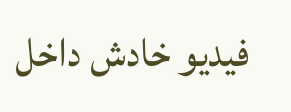فيديو خادش داخل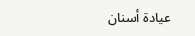عيادة أسنان